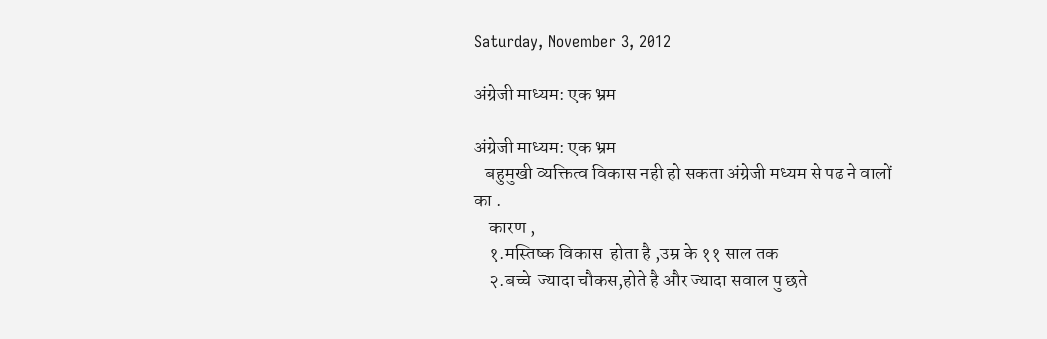Saturday, November 3, 2012

अंग्रेजी माध्यम: एक भ्रम

अंग्रेजी माध्यम: एक भ्रम
   बहुमुखी व्यक्तित्व विकास नही हो सकता अंग्रेजी मध्यम से पढ ने वालों का .
    कारण ,
    १.मस्तिष्क विकास  होता है ,उम्र के ११ साल तक
    २.बच्चे  ज्यादा चौकस,होते है और ज्यादा सवाल पु छते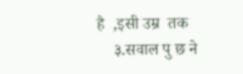है  ,इसी उम्र  तक
    ३.सवाल पु छ ने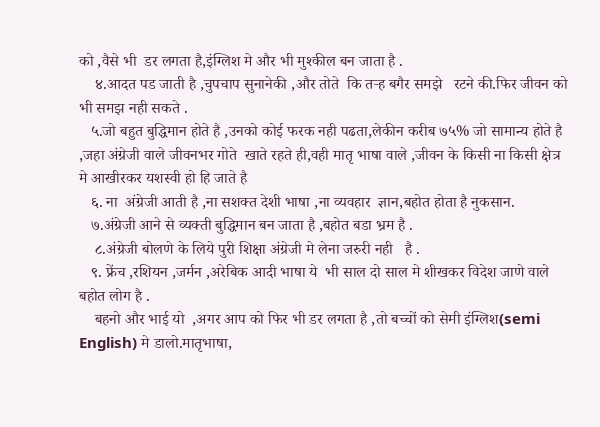को ,वैसे भी  डर लगता है,इंग्लिश मे और भी मुश्कील बन जाता है .
    ४.आदत पड जाती है ,चुपचाप सुनानेकी ,और तोते  कि तऱ्ह बगैर समझे   रटने की.फिर जीवन को भी समझ नही सकते .
   ५.जो बहुत बुद्धिमान होते है ,उनको कोई फरक नही पढता,लेकीन करीब ७५% जो सामान्य होते है ,जहा अंग्रेजी वाले जीवनभर गोते  खाते रहते ही,वही मातृ भाषा वाले ,जीवन के किसी ना किसी क्षेत्र मे आखीरकर यशस्वी हो हि जाते है
   ६. ना  अंग्रेजी आती है ,ना सशक्त देशी भाषा ,ना व्यवहार  ज्ञान,बहोत होता है नुकसान.
   ७.अंग्रेजी आने से व्यक्ती बुद्धिमान बन जाता है ,बहोत बडा भ्रम है .
    ८.अंग्रेजी बोलणे के लिये पुरी शिक्षा अंग्रेजी मे लेना जरुरी नही   है .
   ९. फ्रेंच ,रशियन ,जर्मन ,अरेबिक आदी भाषा ये  भी साल दो साल मे शीखकर विदेश जाणे वाले बहोत लोग है .
    बहनो और भाई यो  ,अगर आप को फिर भी डर लगता है ,तो बच्चों को सेमी इंग्लिश(semi English) मे डालो.मातृभाषा,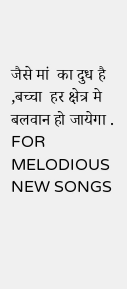जैसे मां  का दुध है ,बच्चा  हर क्षेत्र मे बलवान हो जायेगा .
FOR MELODIOUS NEW SONGS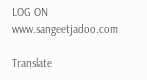LOG ON
www.sangeetjadoo.com

Translate